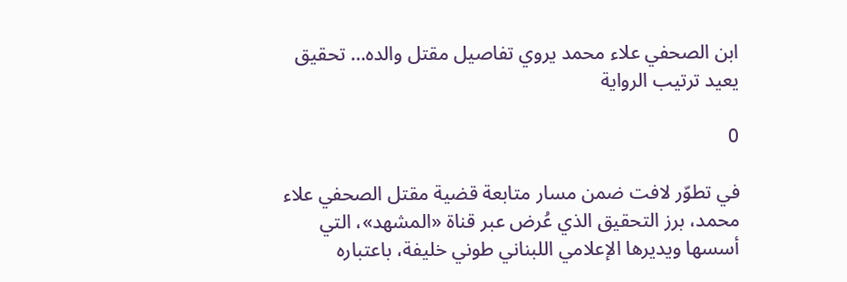ابن الصحفي علاء محمد يروي تفاصيل مقتل والده… تحقيق يعيد ترتيب الرواية

0

في تطوّر لافت ضمن مسار متابعة قضية مقتل الصحفي علاء محمد، برز التحقيق الذي عُرض عبر قناة «المشهد»، التي أسسها ويديرها الإعلامي اللبناني طوني خليفة، باعتباره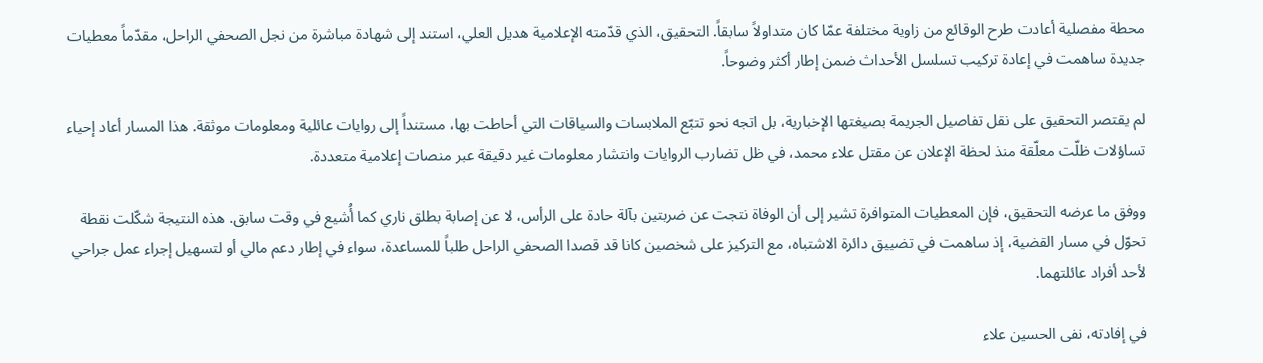محطة مفصلية أعادت طرح الوقائع من زاوية مختلفة عمّا كان متداولاً سابقاً. التحقيق، الذي قدّمته الإعلامية هديل العلي، استند إلى شهادة مباشرة من نجل الصحفي الراحل، مقدّماً معطيات جديدة ساهمت في إعادة تركيب تسلسل الأحداث ضمن إطار أكثر وضوحاً.

لم يقتصر التحقيق على نقل تفاصيل الجريمة بصيغتها الإخبارية، بل اتجه نحو تتبّع الملابسات والسياقات التي أحاطت بها، مستنداً إلى روايات عائلية ومعلومات موثقة. هذا المسار أعاد إحياء تساؤلات ظلّت معلّقة منذ لحظة الإعلان عن مقتل علاء محمد، في ظل تضارب الروايات وانتشار معلومات غير دقيقة عبر منصات إعلامية متعددة.

ووفق ما عرضه التحقيق، فإن المعطيات المتوافرة تشير إلى أن الوفاة نتجت عن ضربتين بآلة حادة على الرأس، لا عن إصابة بطلق ناري كما أُشيع في وقت سابق. هذه النتيجة شكّلت نقطة تحوّل في مسار القضية، إذ ساهمت في تضييق دائرة الاشتباه، مع التركيز على شخصين كانا قد قصدا الصحفي الراحل طلباً للمساعدة، سواء في إطار دعم مالي أو لتسهيل إجراء عمل جراحي لأحد أفراد عائلتهما.

في إفادته، نفى الحسين علاء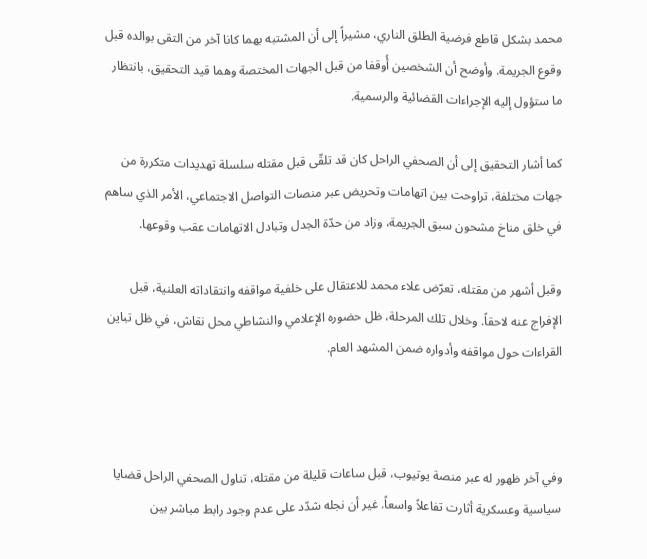محمد بشكل قاطع فرضية الطلق الناري، مشيراً إلى أن المشتبه بهما كانا آخر من التقى بوالده قبل وقوع الجريمة. وأوضح أن الشخصين أُوقفا من قبل الجهات المختصة وهما قيد التحقيق، بانتظار ما ستؤول إليه الإجراءات القضائية والرسمية.

كما أشار التحقيق إلى أن الصحفي الراحل كان قد تلقّى قبل مقتله سلسلة تهديدات متكررة من جهات مختلفة، تراوحت بين اتهامات وتحريض عبر منصات التواصل الاجتماعي، الأمر الذي ساهم في خلق مناخ مشحون سبق الجريمة، وزاد من حدّة الجدل وتبادل الاتهامات عقب وقوعها.

وقبل أشهر من مقتله، تعرّض علاء محمد للاعتقال على خلفية مواقفه وانتقاداته العلنية، قبل الإفراج عنه لاحقاً. وخلال تلك المرحلة، ظل حضوره الإعلامي والنشاطي محل نقاش، في ظل تباين القراءات حول مواقفه وأدواره ضمن المشهد العام.



وفي آخر ظهور له عبر منصة يوتيوب، قبل ساعات قليلة من مقتله، تناول الصحفي الراحل قضايا سياسية وعسكرية أثارت تفاعلاً واسعاً. غير أن نجله شدّد على عدم وجود رابط مباشر بين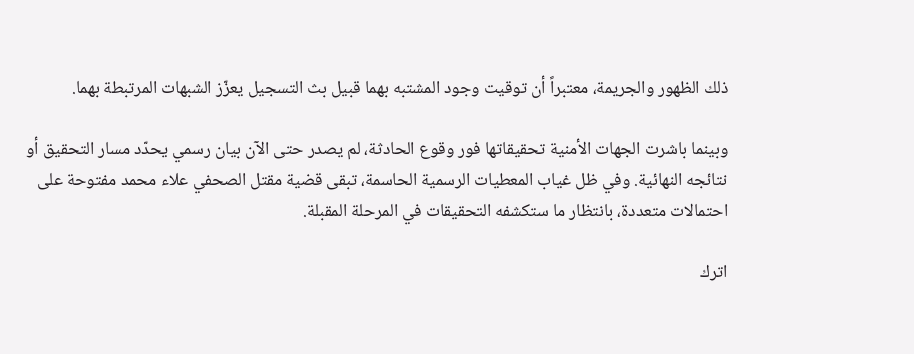ذلك الظهور والجريمة، معتبراً أن توقيت وجود المشتبه بهما قبيل بث التسجيل يعزّز الشبهات المرتبطة بهما.

وبينما باشرت الجهات الأمنية تحقيقاتها فور وقوع الحادثة، لم يصدر حتى الآن بيان رسمي يحدّد مسار التحقيق أو نتائجه النهائية. وفي ظل غياب المعطيات الرسمية الحاسمة، تبقى قضية مقتل الصحفي علاء محمد مفتوحة على احتمالات متعددة، بانتظار ما ستكشفه التحقيقات في المرحلة المقبلة.

اترك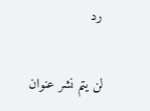رد

لن يتم نشر عنوان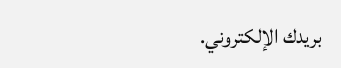بريدك الإلكتروني.